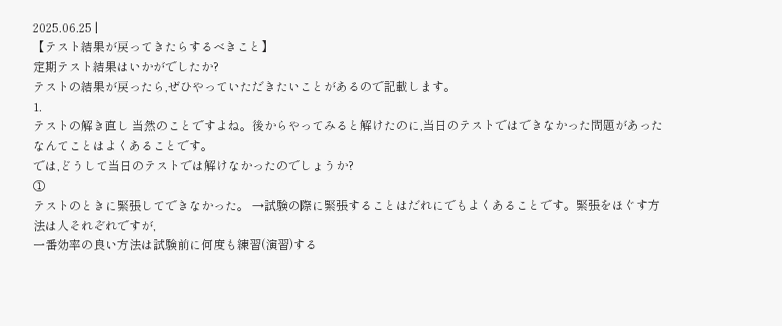2025.06.25 |
【テスト結果が戻ってきたらするべきこと】
定期テスト結果はいかがでしたか?
テストの結果が戻ったら,ぜひやっていただきたいことがあるので記載します。
1.
テストの解き直し 当然のことですよね。後からやってみると解けたのに,当日のテストではできなかった問題があったなんてことはよくあることです。
では,どうして当日のテストでは解けなかったのでしょうか?
①
テストのときに緊張してできなかった。 →試験の際に緊張することはだれにでもよくあることです。緊張をほぐす方法は人それぞれですが,
一番効率の良い方法は試験前に何度も練習(演習)する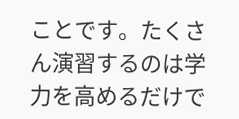ことです。たくさん演習するのは学力を高めるだけで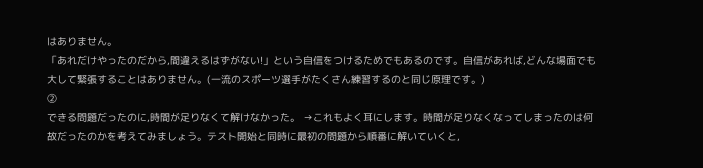はありません。
「あれだけやったのだから,間違えるはずがない!」という自信をつけるためでもあるのです。自信があれば,どんな場面でも大して緊張することはありません。(一流のスポーツ選手がたくさん練習するのと同じ原理です。)
②
できる問題だったのに,時間が足りなくて解けなかった。 →これもよく耳にします。時間が足りなくなってしまったのは何故だったのかを考えてみましょう。テスト開始と同時に最初の問題から順番に解いていくと,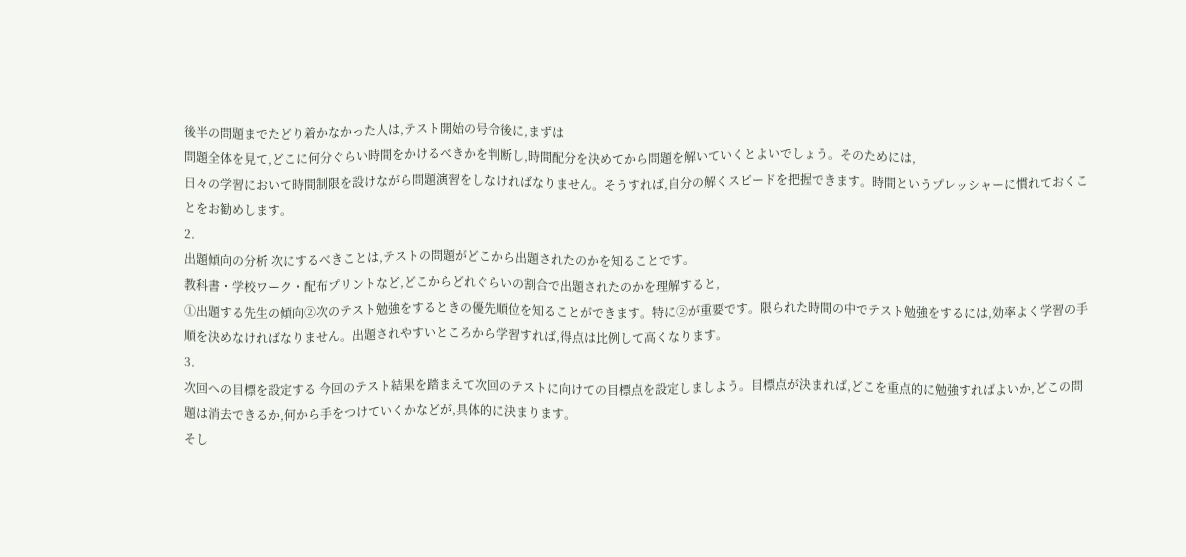後半の問題までたどり着かなかった人は,テスト開始の号令後に,まずは
問題全体を見て,どこに何分ぐらい時間をかけるべきかを判断し,時間配分を決めてから問題を解いていくとよいでしょう。そのためには,
日々の学習において時間制限を設けながら問題演習をしなければなりません。そうすれば,自分の解くスピードを把握できます。時間というプレッシャーに慣れておくことをお勧めします。
2.
出題傾向の分析 次にするべきことは,テストの問題がどこから出題されたのかを知ることです。
教科書・学校ワーク・配布プリントなど,どこからどれぐらいの割合で出題されたのかを理解すると,
①出題する先生の傾向②次のテスト勉強をするときの優先順位を知ることができます。特に②が重要です。限られた時間の中でテスト勉強をするには,効率よく学習の手順を決めなければなりません。出題されやすいところから学習すれば,得点は比例して高くなります。
3.
次回への目標を設定する 今回のテスト結果を踏まえて次回のテストに向けての目標点を設定しましよう。目標点が決まれば,どこを重点的に勉強すればよいか,どこの問題は消去できるか,何から手をつけていくかなどが,具体的に決まります。
そし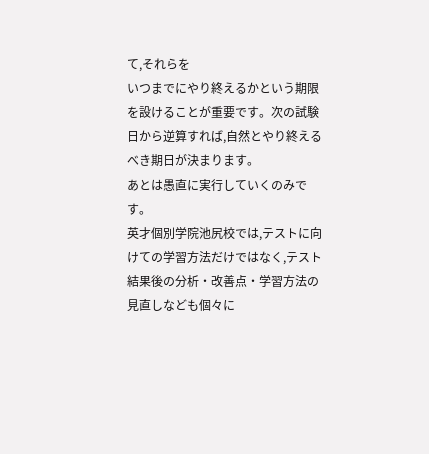て,それらを
いつまでにやり終えるかという期限を設けることが重要です。次の試験日から逆算すれば,自然とやり終えるべき期日が決まります。
あとは愚直に実行していくのみです。
英才個別学院池尻校では,テストに向けての学習方法だけではなく,テスト結果後の分析・改善点・学習方法の見直しなども個々に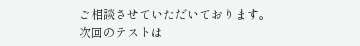ご相談させていただいております。
次回のテストは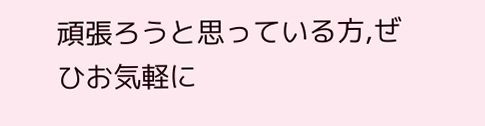頑張ろうと思っている方,ぜひお気軽に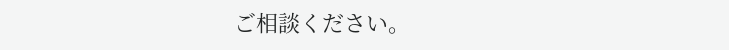ご相談ください。